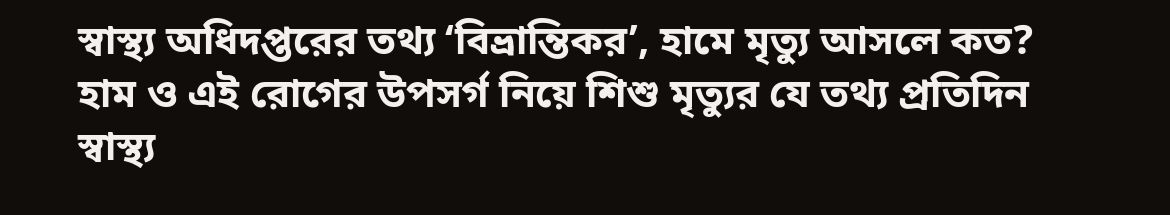স্বাস্থ্য অধিদপ্তরের তথ্য ‘বিভ্রান্তিকর’, হামে মৃত্যু আসলে কত?
হাম ও এই রোগের উপসর্গ নিয়ে শিশু মৃত্যুর যে তথ্য প্রতিদিন স্বাস্থ্য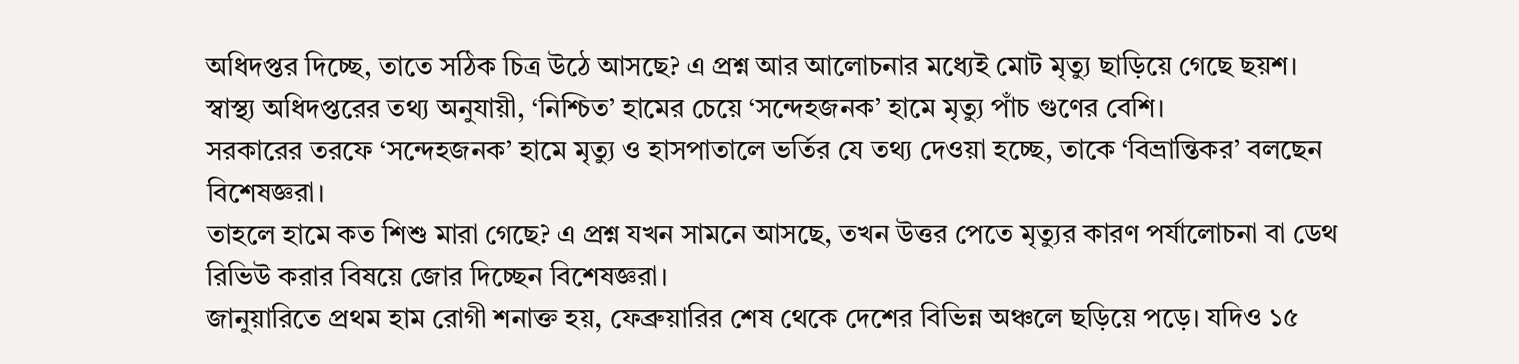অধিদপ্তর দিচ্ছে, তাতে সঠিক চিত্র উঠে আসছে? এ প্রশ্ন আর আলোচনার মধ্যেই মোট মৃত্যু ছাড়িয়ে গেছে ছয়শ।
স্বাস্থ্য অধিদপ্তরের তথ্য অনুযায়ী, ‘নিশ্চিত’ হামের চেয়ে ‘সন্দেহজনক’ হামে মৃত্যু পাঁচ গুণের বেশি।
সরকারের তরফে ‘সন্দেহজনক’ হামে মৃত্যু ও হাসপাতালে ভর্তির যে তথ্য দেওয়া হচ্ছে, তাকে ‘বিভ্রান্তিকর’ বলছেন বিশেষজ্ঞরা।
তাহলে হামে কত শিশু মারা গেছে? এ প্রশ্ন যখন সামনে আসছে, তখন উত্তর পেতে মৃত্যুর কারণ পর্যালোচনা বা ডেথ রিভিউ করার বিষয়ে জোর দিচ্ছেন বিশেষজ্ঞরা।
জানুয়ারিতে প্রথম হাম রোগী শনাক্ত হয়, ফেব্রুয়ারির শেষ থেকে দেশের বিভিন্ন অঞ্চলে ছড়িয়ে পড়ে। যদিও ১৫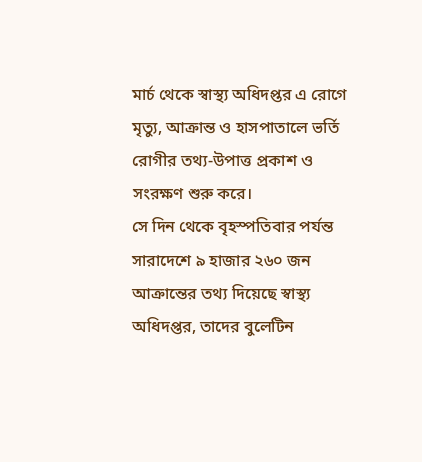মার্চ থেকে স্বাস্থ্য অধিদপ্তর এ রোগে মৃত্যু, আক্রান্ত ও হাসপাতালে ভর্তি রোগীর তথ্য-উপাত্ত প্রকাশ ও সংরক্ষণ শুরু করে।
সে দিন থেকে বৃহস্পতিবার পর্যন্ত সারাদেশে ৯ হাজার ২৬০ জন আক্রান্তের তথ্য দিয়েছে স্বাস্থ্য অধিদপ্তর, তাদের বুলেটিন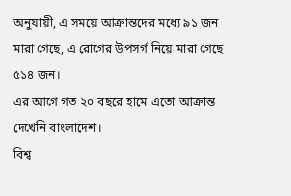অনুযায়ী, এ সময়ে আক্রান্তদের মধ্যে ৯১ জন মারা গেছে, এ রোগের উপসর্গ নিয়ে মারা গেছে ৫১৪ জন।
এর আগে গত ২০ বছরে হামে এতো আক্রান্ত দেখেনি বাংলাদেশ।
বিশ্ব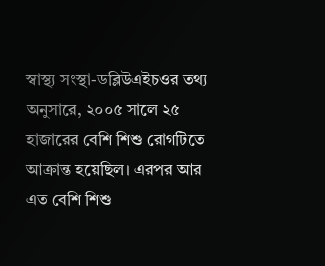স্বাস্থ্য সংস্থা-ডব্লিউএইচওর তথ্য অনুসারে, ২০০৫ সালে ২৫ হাজারের বেশি শিশু রোগটিতে আক্রান্ত হয়েছিল। এরপর আর এত বেশি শিশু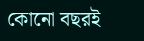কোনো বছরই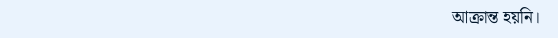আক্রান্ত হয়নি।